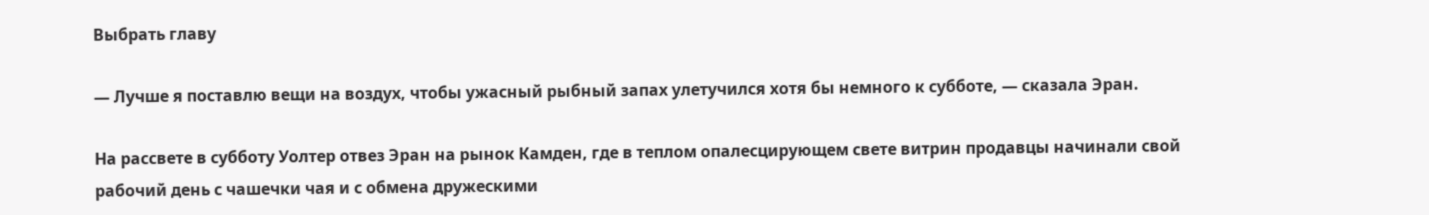Выбрать главу

— Лучше я поставлю вещи на воздух, чтобы ужасный рыбный запах улетучился хотя бы немного к субботе, — сказала Эран.

На рассвете в субботу Уолтер отвез Эран на рынок Камден, где в теплом опалесцирующем свете витрин продавцы начинали свой рабочий день с чашечки чая и с обмена дружескими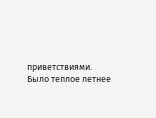приветствиями. Было теплое летнее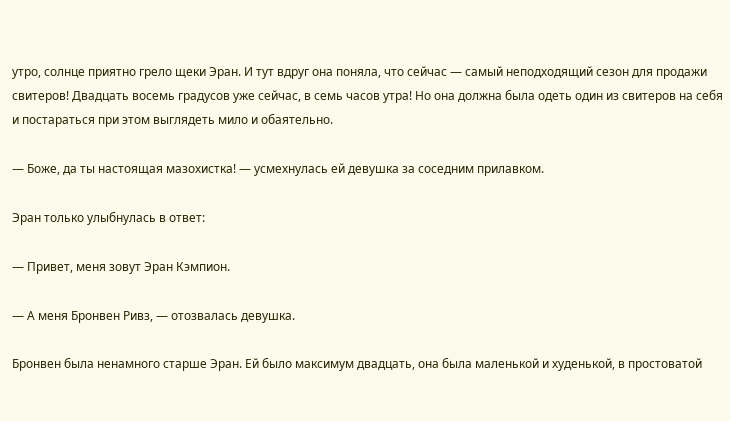утро, солнце приятно грело щеки Эран. И тут вдруг она поняла, что сейчас — самый неподходящий сезон для продажи свитеров! Двадцать восемь градусов уже сейчас, в семь часов утра! Но она должна была одеть один из свитеров на себя и постараться при этом выглядеть мило и обаятельно.

— Боже, да ты настоящая мазохистка! — усмехнулась ей девушка за соседним прилавком.

Эран только улыбнулась в ответ:

— Привет, меня зовут Эран Кэмпион.

— А меня Бронвен Ривз, — отозвалась девушка.

Бронвен была ненамного старше Эран. Ей было максимум двадцать, она была маленькой и худенькой, в простоватой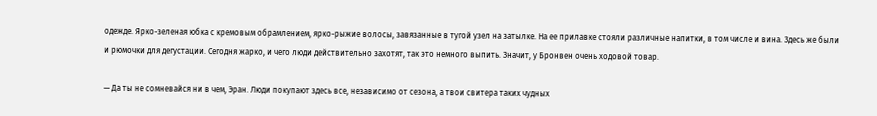одежде. Ярко-зеленая юбка с кремовым обрамлением, ярко-рыжие волосы, завязанные в тугой узел на затылке. На ее прилавке стояли различные напитки, в том числе и вина. Здесь же были и рюмочки для дегустации. Сегодня жарко, и чего люди действительно захотят, так это немного выпить. Значит, у Бронвен очень ходовой товар.

— Да ты не сомневайся ни в чем, Эран. Люди покупают здесь все, независимо от сезона, а твои свитера таких чудных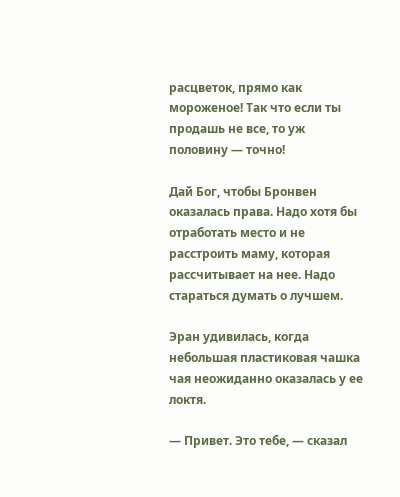расцветок, прямо как мороженое! Так что если ты продашь не все, то уж половину — точно!

Дай Бог, чтобы Бронвен оказалась права. Надо хотя бы отработать место и не расстроить маму, которая рассчитывает на нее. Надо стараться думать о лучшем.

Эран удивилась, когда небольшая пластиковая чашка чая неожиданно оказалась у ее локтя.

— Привет. Это тебе, — сказал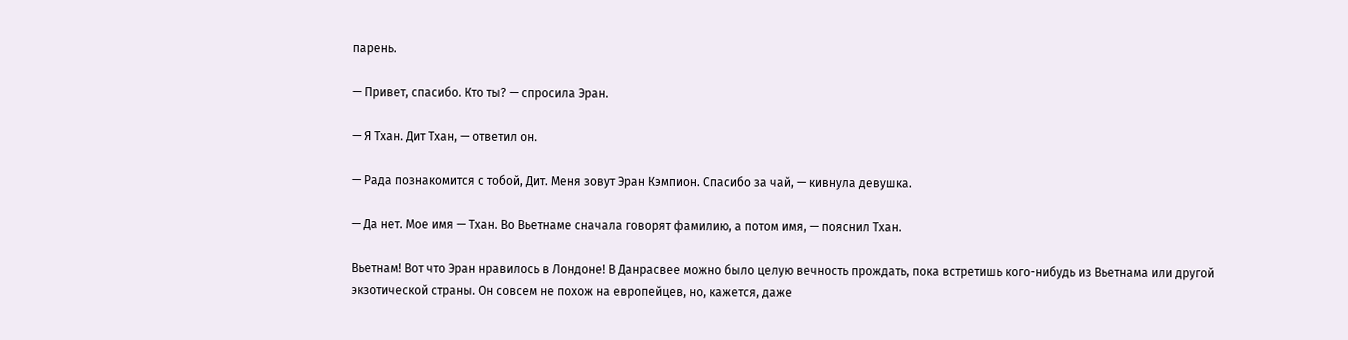парень.

— Привет, спасибо. Кто ты? — спросила Эран.

— Я Тхан. Дит Тхан, — ответил он.

— Рада познакомится с тобой, Дит. Меня зовут Эран Кэмпион. Спасибо за чай, — кивнула девушка.

— Да нет. Мое имя — Тхан. Во Вьетнаме сначала говорят фамилию, а потом имя, — пояснил Тхан.

Вьетнам! Вот что Эран нравилось в Лондоне! В Данрасвее можно было целую вечность прождать, пока встретишь кого-нибудь из Вьетнама или другой экзотической страны. Он совсем не похож на европейцев, но, кажется, даже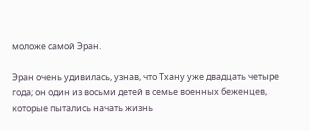моложе самой Эран.

Эран очень удивилась, узнав, что Тхану уже двадцать четыре года; он один из восьми детей в семье военных беженцев, которые пытались начать жизнь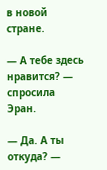в новой стране.

— А тебе здесь нравится? — спросила Эран.

— Да. А ты откуда? —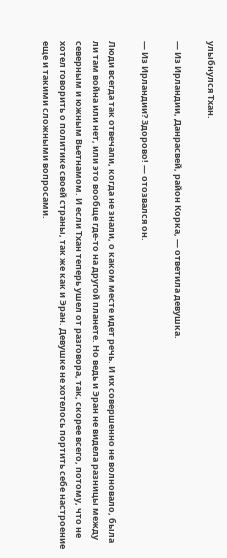улыбнулся Тхан.

— Из Ирландии, Данрасвей, район Корка, — ответила девушка.

— Из Ирландии? Здорово! — отозвался он.

Люди всегда так отвечали, когда не знали, о каком месте идет речь. И их совершенно не волновало, была ли там война или нет, или это вообще где-то на другой планете. Но ведь и Эран не видела разницы между северным и южным Вьетнамом. И если Тхан теперь ушел от разговора, так, скорее всего, потому, что не хотел говорить о политике своей страны, так же как и Эран. Девушке не хотелось портить себе настроение еще и такими сложными вопросами.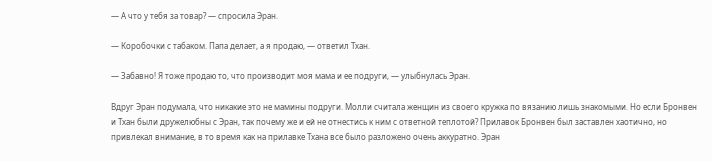— А что у тебя за товар? — спросила Эран.

— Коробочки с табаком. Папа делает, а я продаю, — ответил Тхан.

— Забавно! Я тоже продаю то, что производит моя мама и ее подруги, — улыбнулась Эран.

Вдруг Эран подумала, что никакие это не мамины подруги. Молли считала женщин из своего кружка по вязанию лишь знакомыми. Но если Бронвен и Тхан были дружелюбны с Эран, так почему же и ей не отнестись к ним с ответной теплотой? Прилавок Бронвен был заставлен хаотично, но привлекал внимание, в то время как на прилавке Тхана все было разложено очень аккуратно. Эран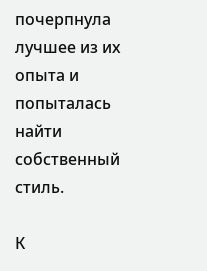почерпнула лучшее из их опыта и попыталась найти собственный стиль.

К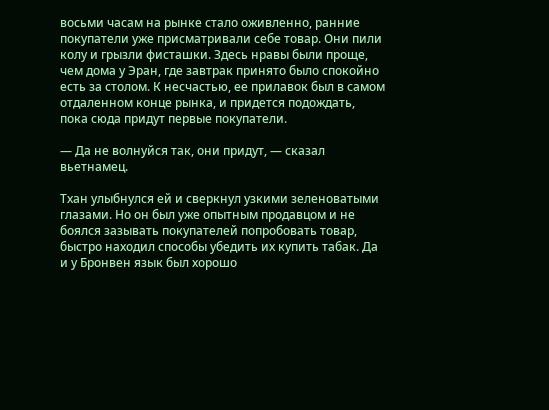восьми часам на рынке стало оживленно, ранние покупатели уже присматривали себе товар. Они пили колу и грызли фисташки. Здесь нравы были проще, чем дома у Эран, где завтрак принято было спокойно есть за столом. К несчастью, ее прилавок был в самом отдаленном конце рынка, и придется подождать, пока сюда придут первые покупатели.

— Да не волнуйся так, они придут, — сказал вьетнамец.

Тхан улыбнулся ей и сверкнул узкими зеленоватыми глазами. Но он был уже опытным продавцом и не боялся зазывать покупателей попробовать товар, быстро находил способы убедить их купить табак. Да и у Бронвен язык был хорошо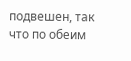подвешен, так что по обеим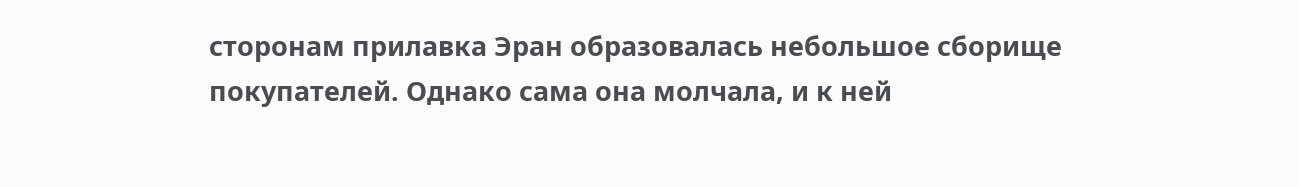сторонам прилавка Эран образовалась небольшое сборище покупателей. Однако сама она молчала, и к ней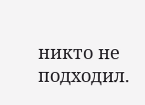никто не подходил.